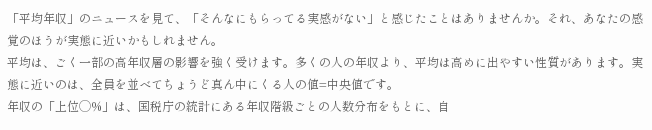「平均年収」のニュースを見て、「そんなにもらってる実感がない」と感じたことはありませんか。それ、あなたの感覚のほうが実態に近いかもしれません。
平均は、ごく一部の高年収層の影響を強く受けます。多くの人の年収より、平均は高めに出やすい性質があります。実態に近いのは、全員を並べてちょうど真ん中にくる人の値=中央値です。
年収の「上位◯%」は、国税庁の統計にある年収階級ごとの人数分布をもとに、自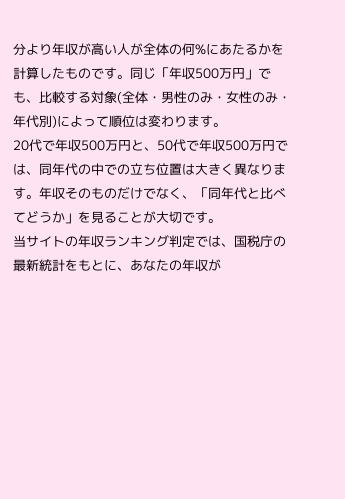分より年収が高い人が全体の何%にあたるかを計算したものです。同じ「年収500万円」でも、比較する対象(全体・男性のみ・女性のみ・年代別)によって順位は変わります。
20代で年収500万円と、50代で年収500万円では、同年代の中での立ち位置は大きく異なります。年収そのものだけでなく、「同年代と比べてどうか」を見ることが大切です。
当サイトの年収ランキング判定では、国税庁の最新統計をもとに、あなたの年収が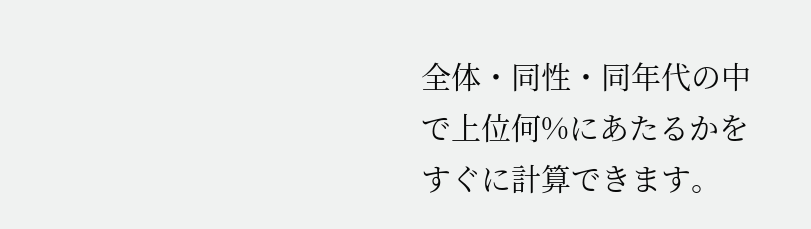全体・同性・同年代の中で上位何%にあたるかをすぐに計算できます。